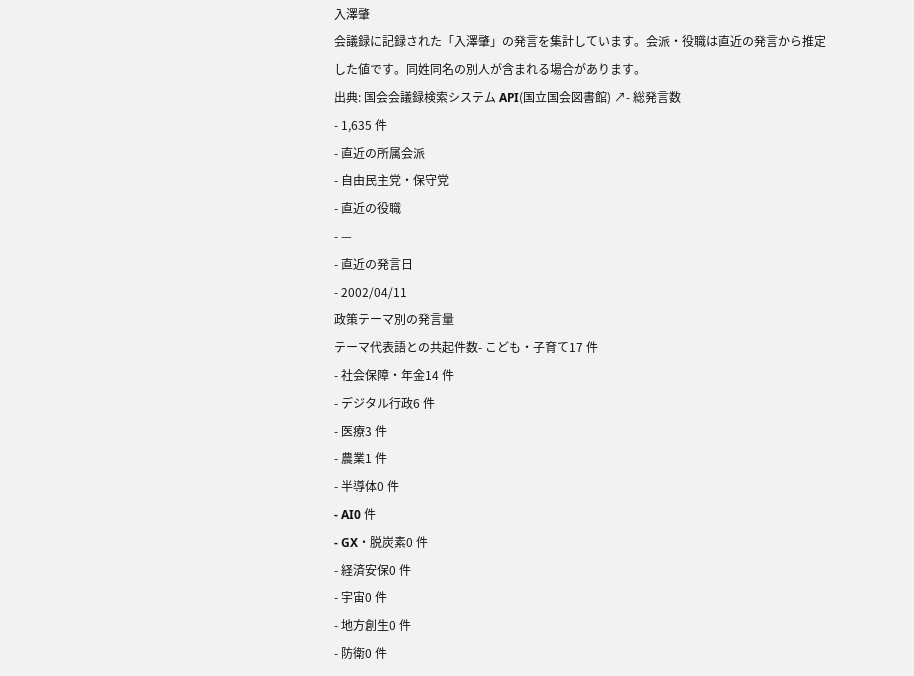入澤肇
会議録に記録された「入澤肇」の発言を集計しています。会派・役職は直近の発言から推定した値です。同姓同名の別人が含まれる場合があります。
出典: 国会会議録検索システム API(国立国会図書館) ↗- 総発言数
- 1,635 件
- 直近の所属会派
- 自由民主党・保守党
- 直近の役職
- —
- 直近の発言日
- 2002/04/11
政策テーマ別の発言量
テーマ代表語との共起件数- こども・子育て17 件
- 社会保障・年金14 件
- デジタル行政6 件
- 医療3 件
- 農業1 件
- 半導体0 件
- AI0 件
- GX・脱炭素0 件
- 経済安保0 件
- 宇宙0 件
- 地方創生0 件
- 防衛0 件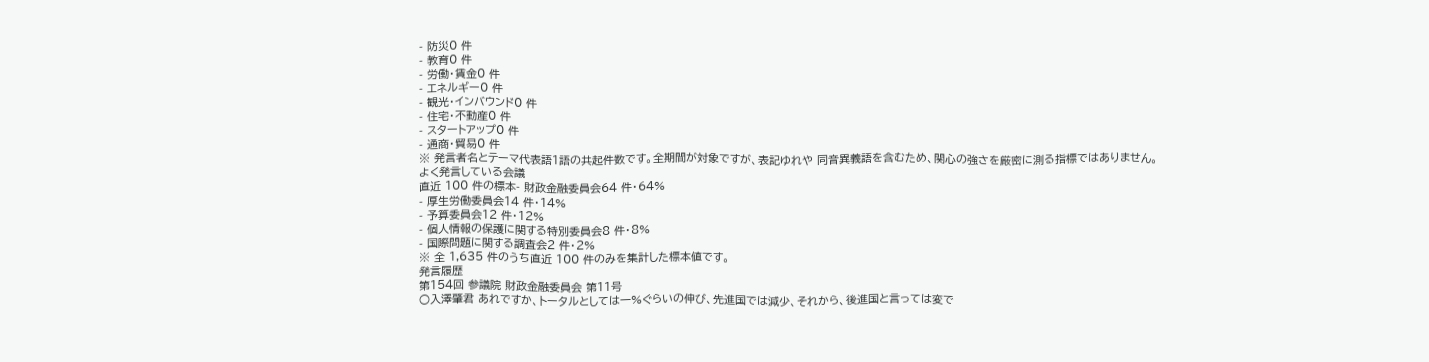- 防災0 件
- 教育0 件
- 労働・賃金0 件
- エネルギー0 件
- 観光・インバウンド0 件
- 住宅・不動産0 件
- スタートアップ0 件
- 通商・貿易0 件
※ 発言者名とテーマ代表語1語の共起件数です。全期間が対象ですが、表記ゆれや 同音異義語を含むため、関心の強さを厳密に測る指標ではありません。
よく発言している会議
直近 100 件の標本- 財政金融委員会64 件・64%
- 厚生労働委員会14 件・14%
- 予算委員会12 件・12%
- 個人情報の保護に関する特別委員会8 件・8%
- 国際問題に関する調査会2 件・2%
※ 全 1,635 件のうち直近 100 件のみを集計した標本値です。
発言履歴
第154回 参議院 財政金融委員会 第11号
○入澤肇君 あれですか、トータルとしては一%ぐらいの伸び、先進国では減少、それから、後進国と言っては変で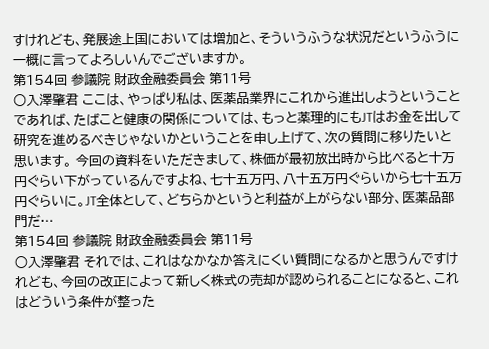すけれども、発展途上国においては増加と、そういうふうな状況だというふうに一概に言ってよろしいんでございますか。
第154回 参議院 財政金融委員会 第11号
○入澤肇君 ここは、やっぱり私は、医薬品業界にこれから進出しようということであれば、たばこと健康の関係については、もっと薬理的にもJTはお金を出して研究を進めるべきじゃないかということを申し上げて、次の質問に移りたいと思います。 今回の資料をいただきまして、株価が最初放出時から比べると十万円ぐらい下がっているんですよね、七十五万円、八十五万円ぐらいから七十五万円ぐらいに。JT全体として、どちらかというと利益が上がらない部分、医薬品部門だ…
第154回 参議院 財政金融委員会 第11号
○入澤肇君 それでは、これはなかなか答えにくい質問になるかと思うんですけれども、今回の改正によって新しく株式の売却が認められることになると、これはどういう条件が整った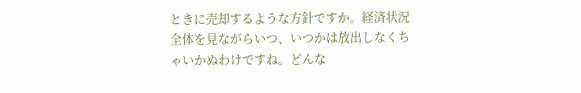ときに売却するような方針ですか。経済状況全体を見ながらいつ、いつかは放出しなくちゃいかぬわけですね。どんな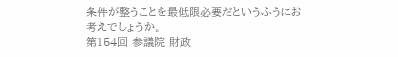条件が整うことを最低限必要だというふうにお考えでしょうか。
第154回 参議院 財政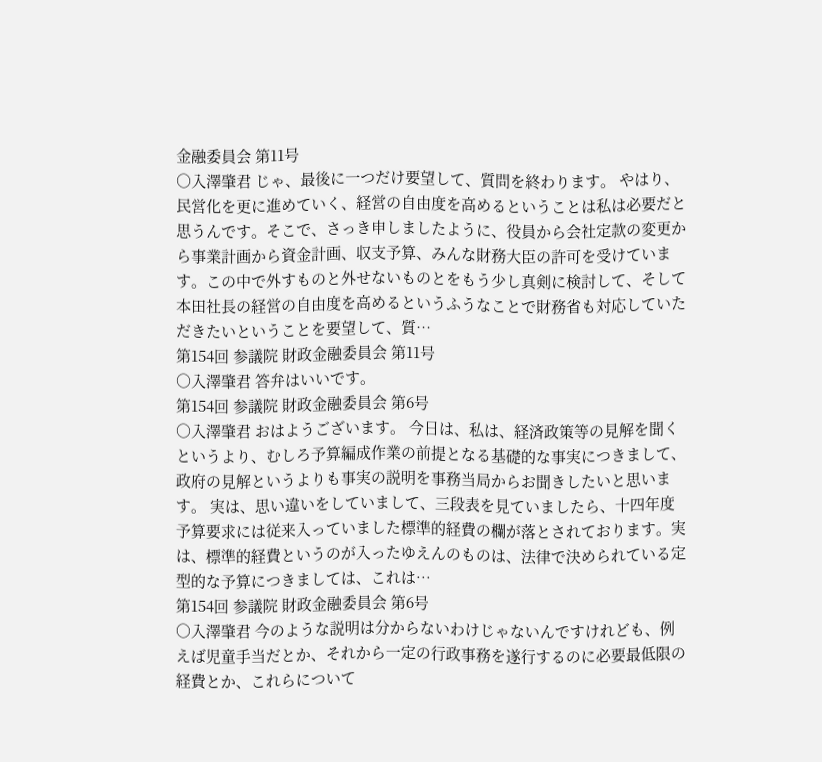金融委員会 第11号
○入澤肇君 じゃ、最後に一つだけ要望して、質問を終わります。 やはり、民営化を更に進めていく、経営の自由度を高めるということは私は必要だと思うんです。そこで、さっき申しましたように、役員から会社定款の変更から事業計画から資金計画、収支予算、みんな財務大臣の許可を受けています。この中で外すものと外せないものとをもう少し真剣に検討して、そして本田社長の経営の自由度を高めるというふうなことで財務省も対応していただきたいということを要望して、質…
第154回 参議院 財政金融委員会 第11号
○入澤肇君 答弁はいいです。
第154回 参議院 財政金融委員会 第6号
○入澤肇君 おはようございます。 今日は、私は、経済政策等の見解を聞くというより、むしろ予算編成作業の前提となる基礎的な事実につきまして、政府の見解というよりも事実の説明を事務当局からお聞きしたいと思います。 実は、思い違いをしていまして、三段表を見ていましたら、十四年度予算要求には従来入っていました標準的経費の欄が落とされております。実は、標準的経費というのが入ったゆえんのものは、法律で決められている定型的な予算につきましては、これは…
第154回 参議院 財政金融委員会 第6号
○入澤肇君 今のような説明は分からないわけじゃないんですけれども、例えば児童手当だとか、それから一定の行政事務を遂行するのに必要最低限の経費とか、これらについて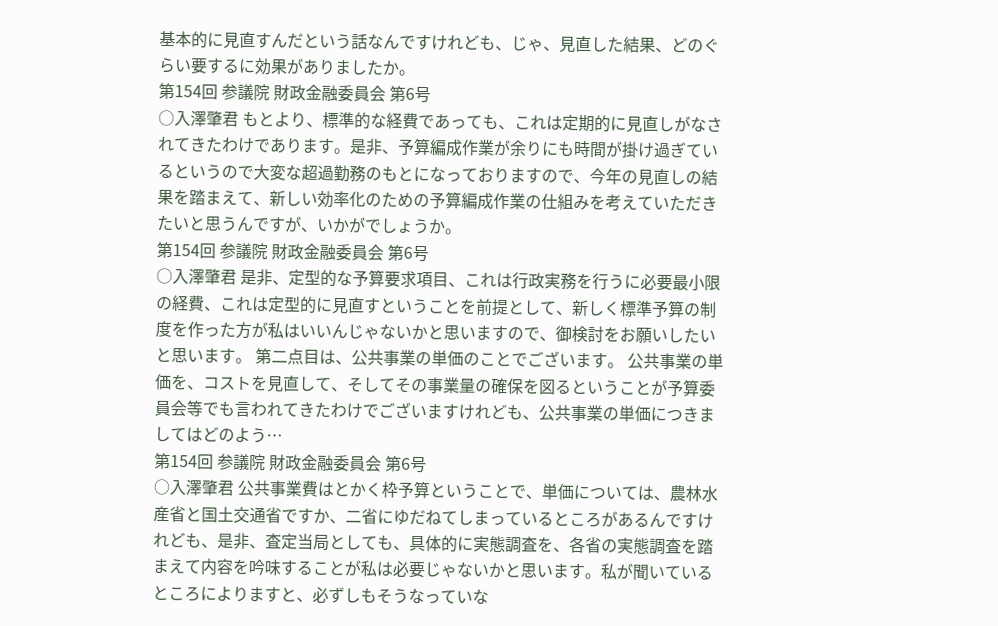基本的に見直すんだという話なんですけれども、じゃ、見直した結果、どのぐらい要するに効果がありましたか。
第154回 参議院 財政金融委員会 第6号
○入澤肇君 もとより、標準的な経費であっても、これは定期的に見直しがなされてきたわけであります。是非、予算編成作業が余りにも時間が掛け過ぎているというので大変な超過勤務のもとになっておりますので、今年の見直しの結果を踏まえて、新しい効率化のための予算編成作業の仕組みを考えていただきたいと思うんですが、いかがでしょうか。
第154回 参議院 財政金融委員会 第6号
○入澤肇君 是非、定型的な予算要求項目、これは行政実務を行うに必要最小限の経費、これは定型的に見直すということを前提として、新しく標準予算の制度を作った方が私はいいんじゃないかと思いますので、御検討をお願いしたいと思います。 第二点目は、公共事業の単価のことでございます。 公共事業の単価を、コストを見直して、そしてその事業量の確保を図るということが予算委員会等でも言われてきたわけでございますけれども、公共事業の単価につきましてはどのよう…
第154回 参議院 財政金融委員会 第6号
○入澤肇君 公共事業費はとかく枠予算ということで、単価については、農林水産省と国土交通省ですか、二省にゆだねてしまっているところがあるんですけれども、是非、査定当局としても、具体的に実態調査を、各省の実態調査を踏まえて内容を吟味することが私は必要じゃないかと思います。私が聞いているところによりますと、必ずしもそうなっていな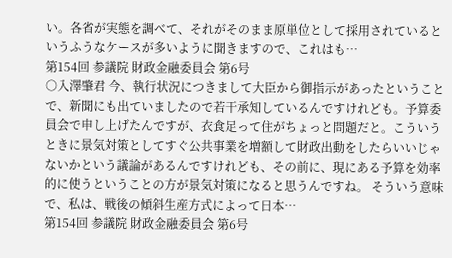い。各省が実態を調べて、それがそのまま原単位として採用されているというふうなケースが多いように聞きますので、これはも…
第154回 参議院 財政金融委員会 第6号
○入澤肇君 今、執行状況につきまして大臣から御指示があったということで、新聞にも出ていましたので若干承知しているんですけれども。予算委員会で申し上げたんですが、衣食足って住がちょっと問題だと。こういうときに景気対策としてすぐ公共事業を増額して財政出動をしたらいいじゃないかという議論があるんですけれども、その前に、現にある予算を効率的に使うということの方が景気対策になると思うんですね。 そういう意味で、私は、戦後の傾斜生産方式によって日本…
第154回 参議院 財政金融委員会 第6号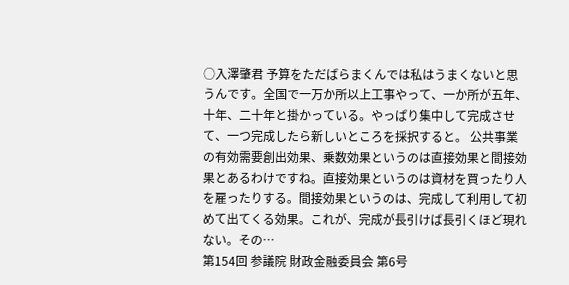○入澤肇君 予算をただばらまくんでは私はうまくないと思うんです。全国で一万か所以上工事やって、一か所が五年、十年、二十年と掛かっている。やっぱり集中して完成させて、一つ完成したら新しいところを採択すると。 公共事業の有効需要創出効果、乗数効果というのは直接効果と間接効果とあるわけですね。直接効果というのは資材を買ったり人を雇ったりする。間接効果というのは、完成して利用して初めて出てくる効果。これが、完成が長引けば長引くほど現れない。その…
第154回 参議院 財政金融委員会 第6号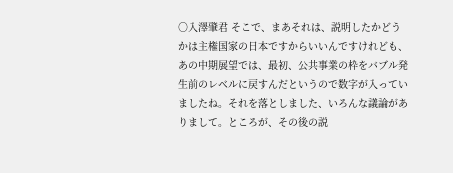○入澤肇君 そこで、まあそれは、説明したかどうかは主権国家の日本ですからいいんですけれども、あの中期展望では、最初、公共事業の枠をバブル発生前のレベルに戻すんだというので数字が入っていましたね。それを落としました、いろんな議論がありまして。ところが、その後の説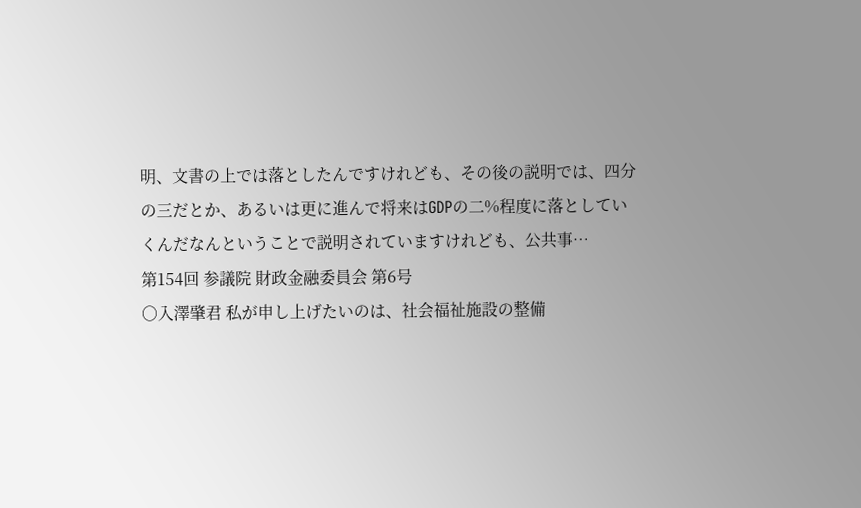明、文書の上では落としたんですけれども、その後の説明では、四分の三だとか、あるいは更に進んで将来はGDPの二%程度に落としていくんだなんということで説明されていますけれども、公共事…
第154回 参議院 財政金融委員会 第6号
○入澤肇君 私が申し上げたいのは、社会福祉施設の整備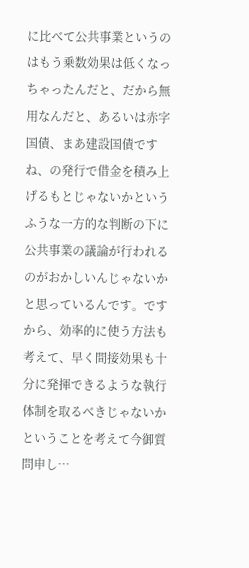に比べて公共事業というのはもう乗数効果は低くなっちゃったんだと、だから無用なんだと、あるいは赤字国債、まあ建設国債ですね、の発行で借金を積み上げるもとじゃないかというふうな一方的な判断の下に公共事業の議論が行われるのがおかしいんじゃないかと思っているんです。ですから、効率的に使う方法も考えて、早く間接効果も十分に発揮できるような執行体制を取るべきじゃないかということを考えて今御質問申し…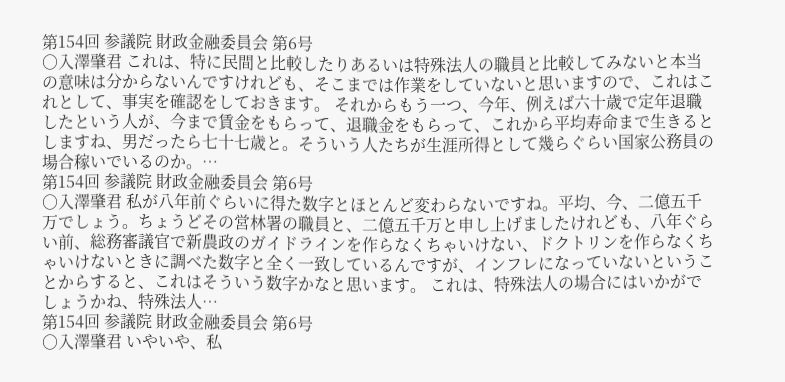第154回 参議院 財政金融委員会 第6号
○入澤肇君 これは、特に民間と比較したりあるいは特殊法人の職員と比較してみないと本当の意味は分からないんですけれども、そこまでは作業をしていないと思いますので、これはこれとして、事実を確認をしておきます。 それからもう一つ、今年、例えば六十歳で定年退職したという人が、今まで賃金をもらって、退職金をもらって、これから平均寿命まで生きるとしますね、男だったら七十七歳と。そういう人たちが生涯所得として幾らぐらい国家公務員の場合稼いでいるのか。…
第154回 参議院 財政金融委員会 第6号
○入澤肇君 私が八年前ぐらいに得た数字とほとんど変わらないですね。平均、今、二億五千万でしょう。ちょうどその営林署の職員と、二億五千万と申し上げましたけれども、八年ぐらい前、総務審議官で新農政のガイドラインを作らなくちゃいけない、ドクトリンを作らなくちゃいけないときに調べた数字と全く一致しているんですが、インフレになっていないということからすると、これはそういう数字かなと思います。 これは、特殊法人の場合にはいかがでしょうかね、特殊法人…
第154回 参議院 財政金融委員会 第6号
○入澤肇君 いやいや、私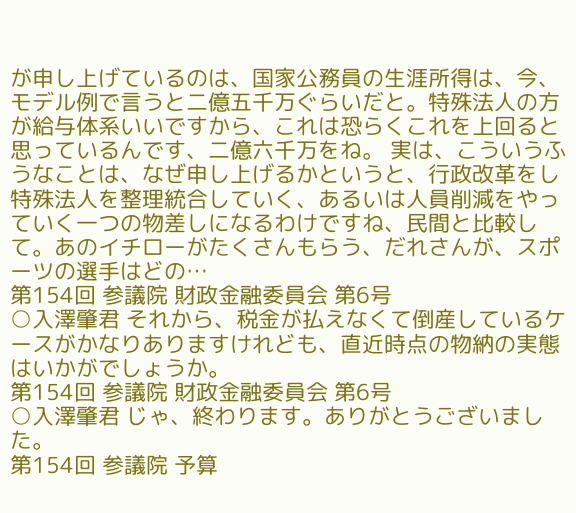が申し上げているのは、国家公務員の生涯所得は、今、モデル例で言うと二億五千万ぐらいだと。特殊法人の方が給与体系いいですから、これは恐らくこれを上回ると思っているんです、二億六千万をね。 実は、こういうふうなことは、なぜ申し上げるかというと、行政改革をし特殊法人を整理統合していく、あるいは人員削減をやっていく一つの物差しになるわけですね、民間と比較して。あのイチローがたくさんもらう、だれさんが、スポーツの選手はどの…
第154回 参議院 財政金融委員会 第6号
○入澤肇君 それから、税金が払えなくて倒産しているケースがかなりありますけれども、直近時点の物納の実態はいかがでしょうか。
第154回 参議院 財政金融委員会 第6号
○入澤肇君 じゃ、終わります。ありがとうございました。
第154回 参議院 予算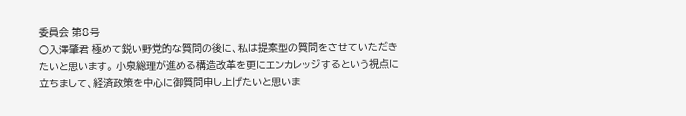委員会 第8号
○入澤肇君 極めて鋭い野党的な質問の後に、私は提案型の質問をさせていただきたいと思います。 小泉総理が進める構造改革を更にエンカレッジするという視点に立ちまして、経済政策を中心に御質問申し上げたいと思いま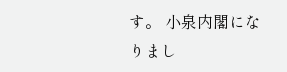す。 小泉内閣になりまし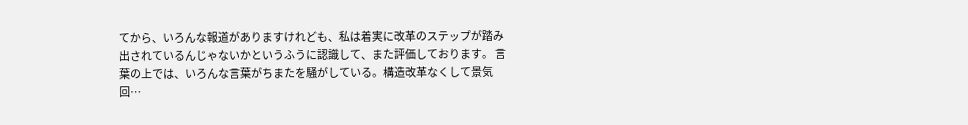てから、いろんな報道がありますけれども、私は着実に改革のステップが踏み出されているんじゃないかというふうに認識して、また評価しております。 言葉の上では、いろんな言葉がちまたを騒がしている。構造改革なくして景気回…